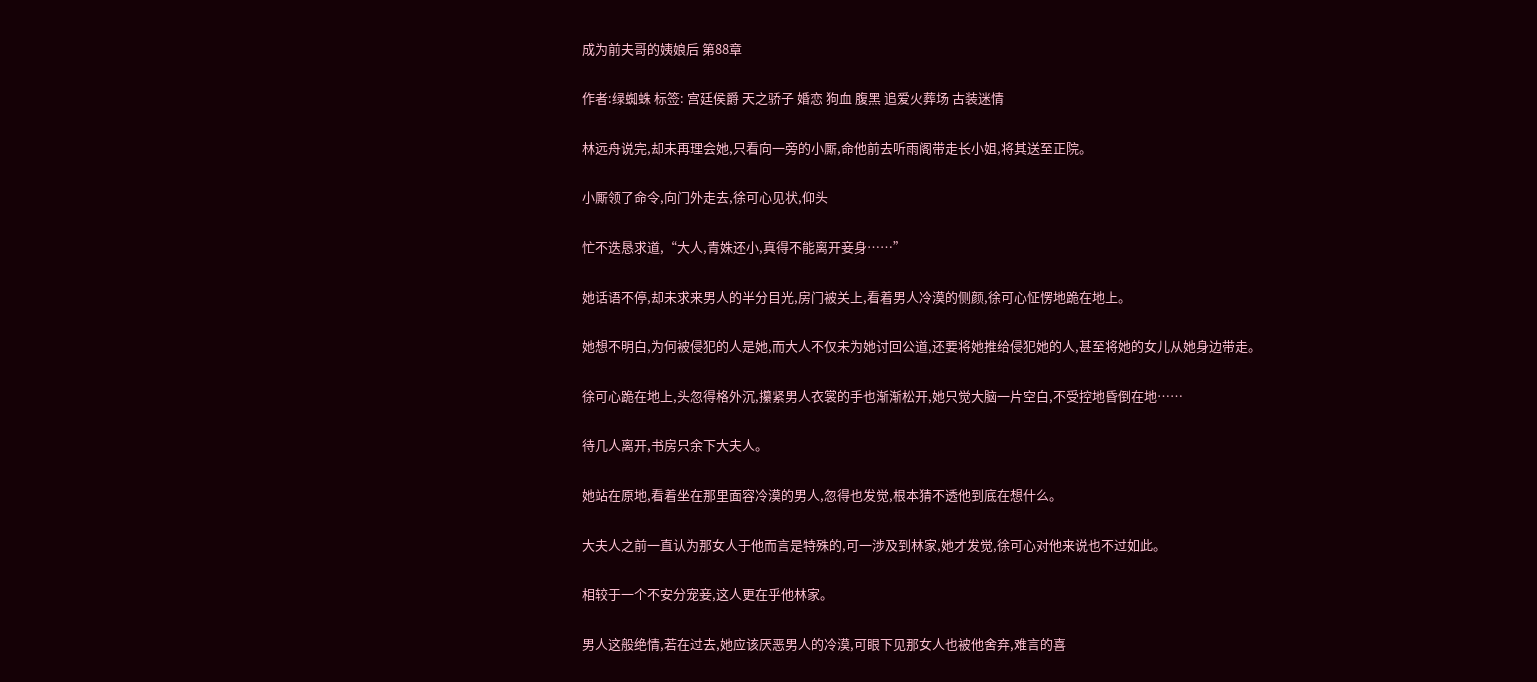成为前夫哥的姨娘后 第88章

作者:绿蜘蛛 标签: 宫廷侯爵 天之骄子 婚恋 狗血 腹黑 追爱火葬场 古装迷情

林远舟说完,却未再理会她,只看向一旁的小厮,命他前去听雨阁带走长小姐,将其送至正院。

小厮领了命令,向门外走去,徐可心见状,仰头

忙不迭恳求道,“大人,青姝还小,真得不能离开妾身……”

她话语不停,却未求来男人的半分目光,房门被关上,看着男人冷漠的侧颜,徐可心怔愣地跪在地上。

她想不明白,为何被侵犯的人是她,而大人不仅未为她讨回公道,还要将她推给侵犯她的人,甚至将她的女儿从她身边带走。

徐可心跪在地上,头忽得格外沉,攥紧男人衣裳的手也渐渐松开,她只觉大脑一片空白,不受控地昏倒在地……

待几人离开,书房只余下大夫人。

她站在原地,看着坐在那里面容冷漠的男人,忽得也发觉,根本猜不透他到底在想什么。

大夫人之前一直认为那女人于他而言是特殊的,可一涉及到林家,她才发觉,徐可心对他来说也不过如此。

相较于一个不安分宠妾,这人更在乎他林家。

男人这般绝情,若在过去,她应该厌恶男人的冷漠,可眼下见那女人也被他舍弃,难言的喜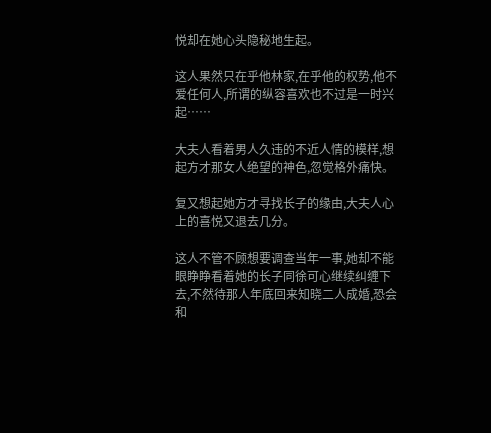悦却在她心头隐秘地生起。

这人果然只在乎他林家,在乎他的权势,他不爱任何人,所谓的纵容喜欢也不过是一时兴起……

大夫人看着男人久违的不近人情的模样,想起方才那女人绝望的神色,忽觉格外痛快。

复又想起她方才寻找长子的缘由,大夫人心上的喜悦又退去几分。

这人不管不顾想要调查当年一事,她却不能眼睁睁看着她的长子同徐可心继续纠缠下去,不然待那人年底回来知晓二人成婚,恐会和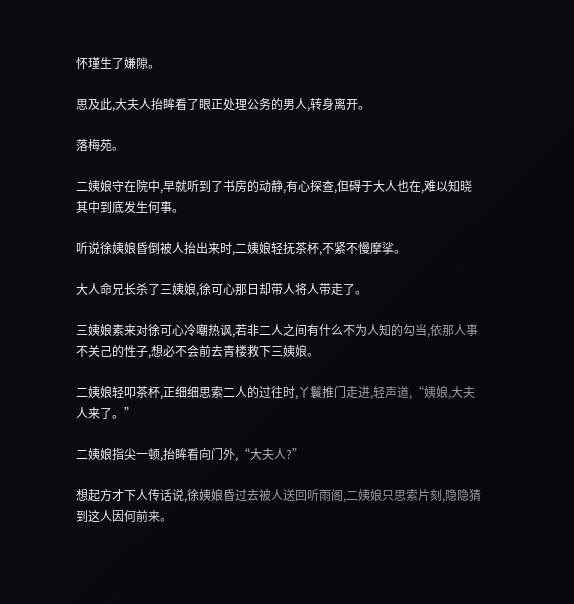怀瑾生了嫌隙。

思及此,大夫人抬眸看了眼正处理公务的男人,转身离开。

落梅苑。

二姨娘守在院中,早就听到了书房的动静,有心探查,但碍于大人也在,难以知晓其中到底发生何事。

听说徐姨娘昏倒被人抬出来时,二姨娘轻抚茶杯,不紧不慢摩挲。

大人命兄长杀了三姨娘,徐可心那日却带人将人带走了。

三姨娘素来对徐可心冷嘲热讽,若非二人之间有什么不为人知的勾当,依那人事不关己的性子,想必不会前去青楼救下三姨娘。

二姨娘轻叩茶杯,正细细思索二人的过往时,丫鬟推门走进,轻声道,“姨娘,大夫人来了。”

二姨娘指尖一顿,抬眸看向门外,“大夫人?”

想起方才下人传话说,徐姨娘昏过去被人送回听雨阁,二姨娘只思索片刻,隐隐猜到这人因何前来。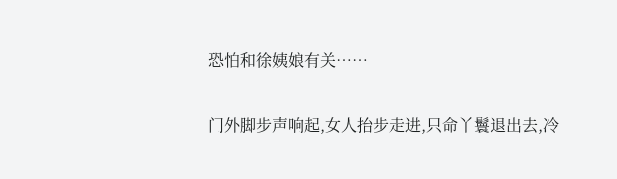恐怕和徐姨娘有关……

门外脚步声响起,女人抬步走进,只命丫鬟退出去,冷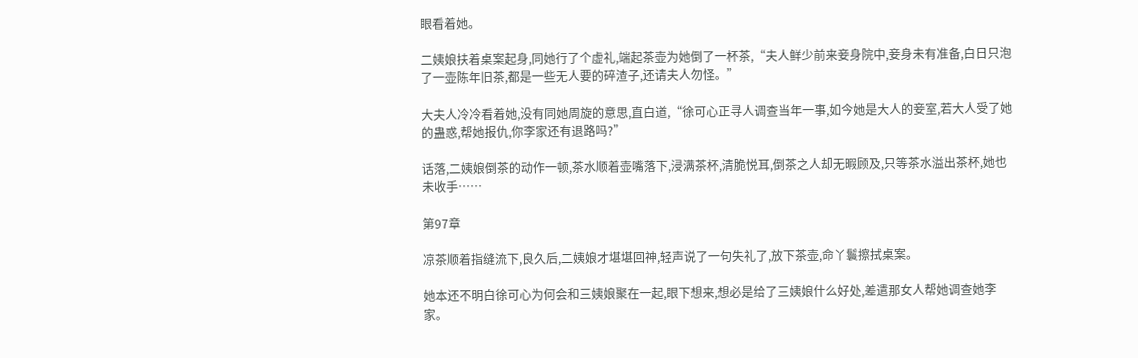眼看着她。

二姨娘扶着桌案起身,同她行了个虚礼,端起茶壶为她倒了一杯茶,“夫人鲜少前来妾身院中,妾身未有准备,白日只泡了一壶陈年旧茶,都是一些无人要的碎渣子,还请夫人勿怪。”

大夫人冷冷看着她,没有同她周旋的意思,直白道,“徐可心正寻人调查当年一事,如今她是大人的妾室,若大人受了她的蛊惑,帮她报仇,你李家还有退路吗?”

话落,二姨娘倒茶的动作一顿,茶水顺着壶嘴落下,浸满茶杯,清脆悦耳,倒茶之人却无暇顾及,只等茶水溢出茶杯,她也未收手……

第97章

凉茶顺着指缝流下,良久后,二姨娘才堪堪回神,轻声说了一句失礼了,放下茶壶,命丫鬟擦拭桌案。

她本还不明白徐可心为何会和三姨娘聚在一起,眼下想来,想必是给了三姨娘什么好处,差遣那女人帮她调查她李家。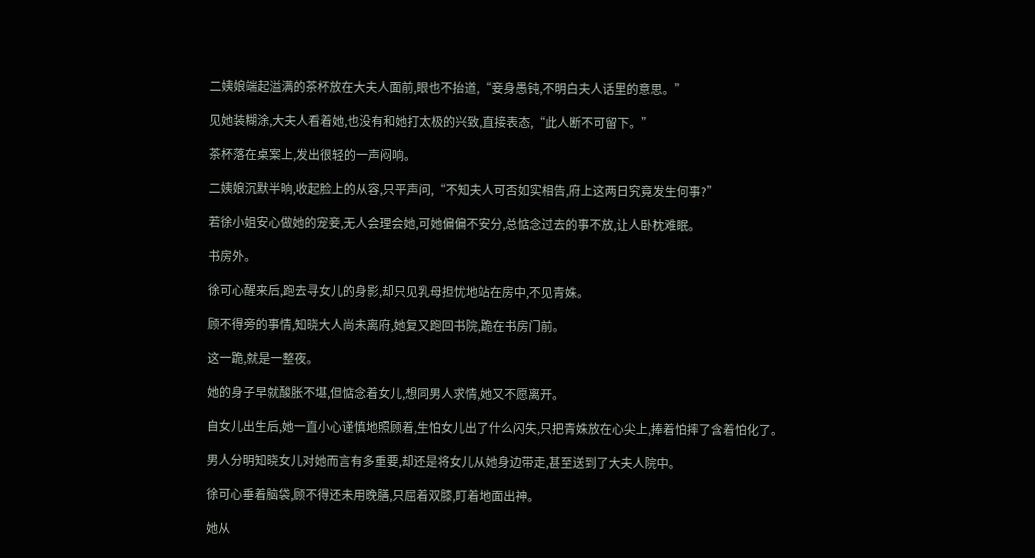二姨娘端起溢满的茶杯放在大夫人面前,眼也不抬道,“妾身愚钝,不明白夫人话里的意思。”

见她装糊涂,大夫人看着她,也没有和她打太极的兴致,直接表态,“此人断不可留下。”

茶杯落在桌案上,发出很轻的一声闷响。

二姨娘沉默半晌,收起脸上的从容,只平声问,“不知夫人可否如实相告,府上这两日究竟发生何事?”

若徐小姐安心做她的宠妾,无人会理会她,可她偏偏不安分,总惦念过去的事不放,让人卧枕难眠。

书房外。

徐可心醒来后,跑去寻女儿的身影,却只见乳母担忧地站在房中,不见青姝。

顾不得旁的事情,知晓大人尚未离府,她复又跑回书院,跪在书房门前。

这一跪,就是一整夜。

她的身子早就酸胀不堪,但惦念着女儿,想同男人求情,她又不愿离开。

自女儿出生后,她一直小心谨慎地照顾着,生怕女儿出了什么闪失,只把青姝放在心尖上,捧着怕摔了含着怕化了。

男人分明知晓女儿对她而言有多重要,却还是将女儿从她身边带走,甚至送到了大夫人院中。

徐可心垂着脑袋,顾不得还未用晚膳,只屈着双膝,盯着地面出神。

她从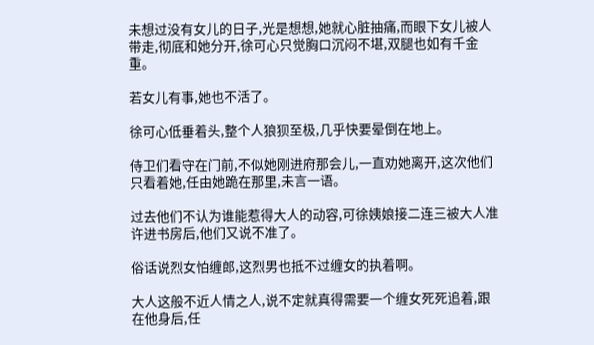未想过没有女儿的日子,光是想想,她就心脏抽痛,而眼下女儿被人带走,彻底和她分开,徐可心只觉胸口沉闷不堪,双腿也如有千金重。

若女儿有事,她也不活了。

徐可心低垂着头,整个人狼狈至极,几乎快要晕倒在地上。

侍卫们看守在门前,不似她刚进府那会儿,一直劝她离开,这次他们只看着她,任由她跪在那里,未言一语。

过去他们不认为谁能惹得大人的动容,可徐姨娘接二连三被大人准许进书房后,他们又说不准了。

俗话说烈女怕缠郎,这烈男也抵不过缠女的执着啊。

大人这般不近人情之人,说不定就真得需要一个缠女死死追着,跟在他身后,任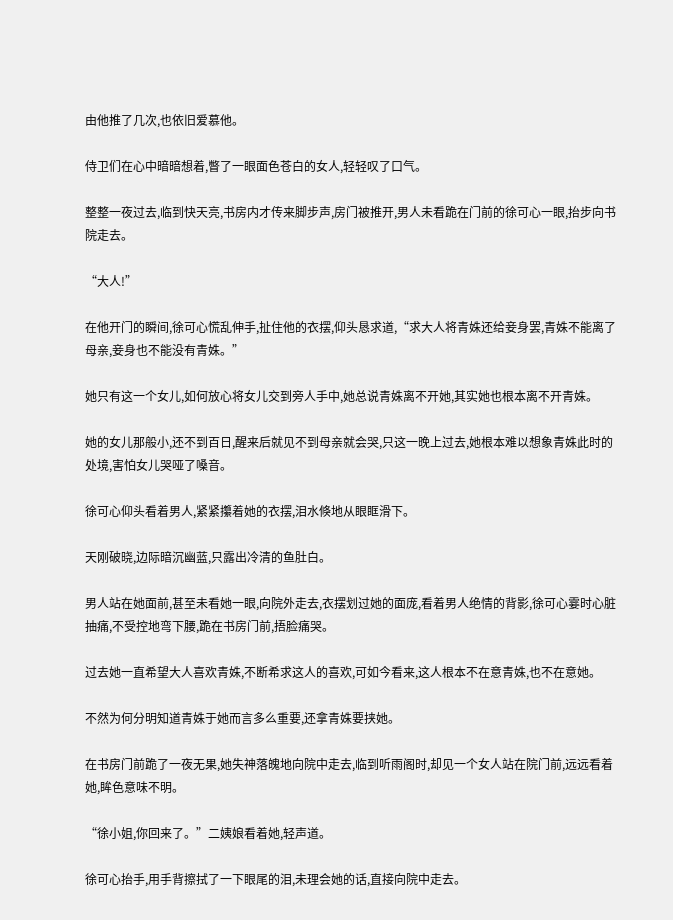由他推了几次,也依旧爱慕他。

侍卫们在心中暗暗想着,瞥了一眼面色苍白的女人,轻轻叹了口气。

整整一夜过去,临到快天亮,书房内才传来脚步声,房门被推开,男人未看跪在门前的徐可心一眼,抬步向书院走去。

“大人!”

在他开门的瞬间,徐可心慌乱伸手,扯住他的衣摆,仰头恳求道,“求大人将青姝还给妾身罢,青姝不能离了母亲,妾身也不能没有青姝。”

她只有这一个女儿,如何放心将女儿交到旁人手中,她总说青姝离不开她,其实她也根本离不开青姝。

她的女儿那般小,还不到百日,醒来后就见不到母亲就会哭,只这一晚上过去,她根本难以想象青姝此时的处境,害怕女儿哭哑了嗓音。

徐可心仰头看着男人,紧紧攥着她的衣摆,泪水倏地从眼眶滑下。

天刚破晓,边际暗沉幽蓝,只露出冷清的鱼肚白。

男人站在她面前,甚至未看她一眼,向院外走去,衣摆划过她的面庞,看着男人绝情的背影,徐可心霎时心脏抽痛,不受控地弯下腰,跪在书房门前,捂脸痛哭。

过去她一直希望大人喜欢青姝,不断希求这人的喜欢,可如今看来,这人根本不在意青姝,也不在意她。

不然为何分明知道青姝于她而言多么重要,还拿青姝要挟她。

在书房门前跪了一夜无果,她失神落魄地向院中走去,临到听雨阁时,却见一个女人站在院门前,远远看着她,眸色意味不明。

“徐小姐,你回来了。”二姨娘看着她,轻声道。

徐可心抬手,用手背擦拭了一下眼尾的泪,未理会她的话,直接向院中走去。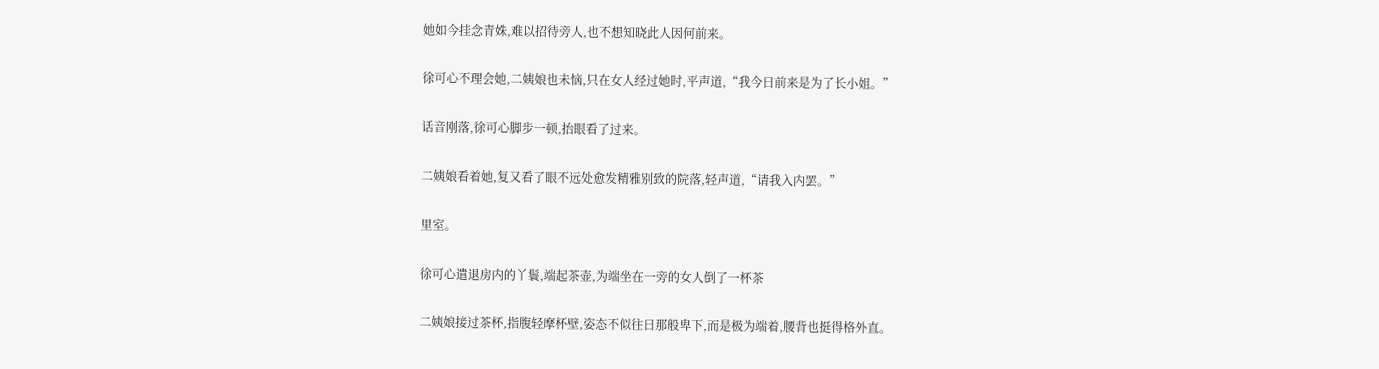她如今挂念青姝,难以招待旁人,也不想知晓此人因何前来。

徐可心不理会她,二姨娘也未恼,只在女人经过她时,平声道,“我今日前来是为了长小姐。”

话音刚落,徐可心脚步一顿,抬眼看了过来。

二姨娘看着她,复又看了眼不远处愈发精雅别致的院落,轻声道,“请我入内罢。”

里室。

徐可心遣退房内的丫鬟,端起茶壶,为端坐在一旁的女人倒了一杯茶

二姨娘接过茶杯,指腹轻摩杯壁,姿态不似往日那般卑下,而是极为端着,腰背也挺得格外直。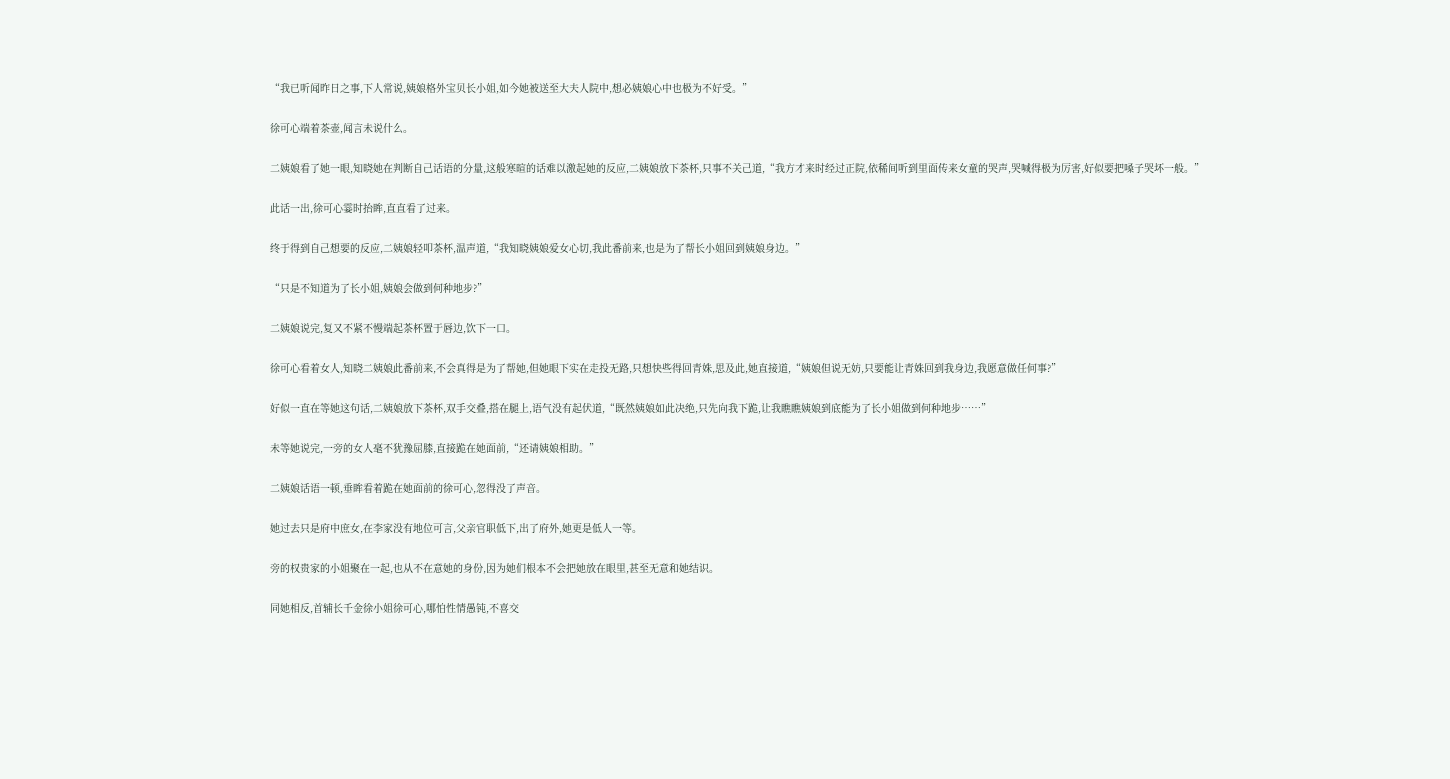“我已听闻昨日之事,下人常说,姨娘格外宝贝长小姐,如今她被送至大夫人院中,想必姨娘心中也极为不好受。”

徐可心端着茶壶,闻言未说什么。

二姨娘看了她一眼,知晓她在判断自己话语的分量,这般寒暄的话难以激起她的反应,二姨娘放下茶杯,只事不关己道,“我方才来时经过正院,依稀间听到里面传来女童的哭声,哭喊得极为厉害,好似要把嗓子哭坏一般。”

此话一出,徐可心霎时抬眸,直直看了过来。

终于得到自己想要的反应,二姨娘轻叩茶杯,温声道,“我知晓姨娘爱女心切,我此番前来,也是为了帮长小姐回到姨娘身边。”

“只是不知道为了长小姐,姨娘会做到何种地步?”

二姨娘说完,复又不紧不慢端起茶杯置于唇边,饮下一口。

徐可心看着女人,知晓二姨娘此番前来,不会真得是为了帮她,但她眼下实在走投无路,只想快些得回青姝,思及此,她直接道,“姨娘但说无妨,只要能让青姝回到我身边,我愿意做任何事?”

好似一直在等她这句话,二姨娘放下茶杯,双手交叠,搭在腿上,语气没有起伏道,“既然姨娘如此决绝,只先向我下跪,让我瞧瞧姨娘到底能为了长小姐做到何种地步……”

未等她说完,一旁的女人毫不犹豫屈膝,直接跪在她面前,“还请姨娘相助。”

二姨娘话语一顿,垂眸看着跪在她面前的徐可心,忽得没了声音。

她过去只是府中庶女,在李家没有地位可言,父亲官职低下,出了府外,她更是低人一等。

旁的权贵家的小姐聚在一起,也从不在意她的身份,因为她们根本不会把她放在眼里,甚至无意和她结识。

同她相反,首辅长千金徐小姐徐可心,哪怕性情愚钝,不喜交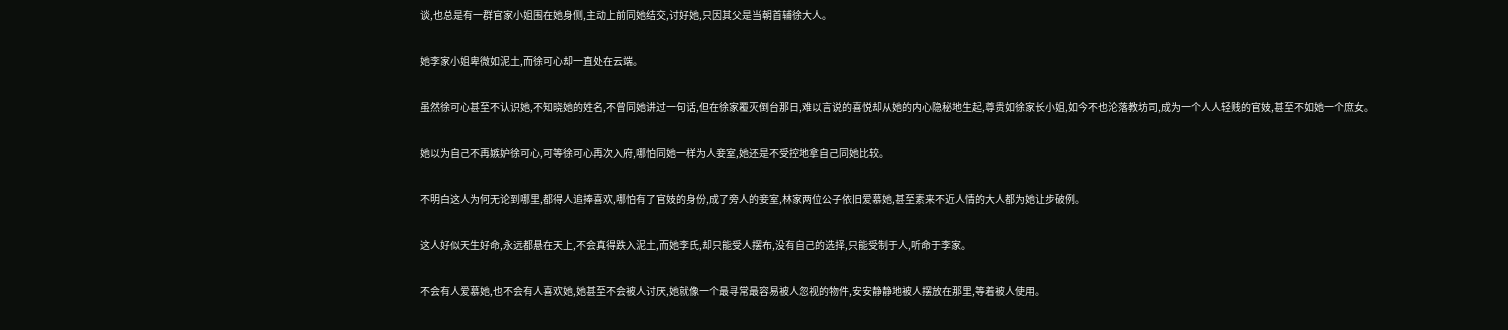谈,也总是有一群官家小姐围在她身侧,主动上前同她结交,讨好她,只因其父是当朝首辅徐大人。

她李家小姐卑微如泥土,而徐可心却一直处在云端。

虽然徐可心甚至不认识她,不知晓她的姓名,不曾同她讲过一句话,但在徐家覆灭倒台那日,难以言说的喜悦却从她的内心隐秘地生起,尊贵如徐家长小姐,如今不也沦落教坊司,成为一个人人轻贱的官妓,甚至不如她一个庶女。

她以为自己不再嫉妒徐可心,可等徐可心再次入府,哪怕同她一样为人妾室,她还是不受控地拿自己同她比较。

不明白这人为何无论到哪里,都得人追捧喜欢,哪怕有了官妓的身份,成了旁人的妾室,林家两位公子依旧爱慕她,甚至素来不近人情的大人都为她让步破例。

这人好似天生好命,永远都悬在天上,不会真得跌入泥土,而她李氏,却只能受人摆布,没有自己的选择,只能受制于人,听命于李家。

不会有人爱慕她,也不会有人喜欢她,她甚至不会被人讨厌,她就像一个最寻常最容易被人忽视的物件,安安静静地被人摆放在那里,等着被人使用。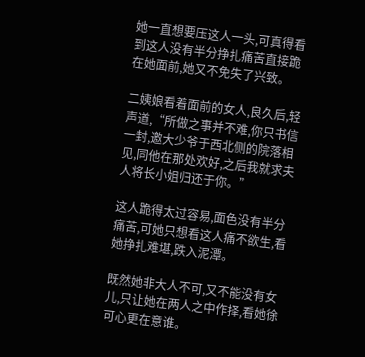她一直想要压这人一头,可真得看到这人没有半分挣扎痛苦直接跪在她面前,她又不免失了兴致。

二姨娘看着面前的女人,良久后,轻声道,“所做之事并不难,你只书信一封,邀大少爷于西北侧的院落相见,同他在那处欢好,之后我就求夫人将长小姐归还于你。”

这人跪得太过容易,面色没有半分痛苦,可她只想看这人痛不欲生,看她挣扎难堪,跌入泥潭。

既然她非大人不可,又不能没有女儿,只让她在两人之中作择,看她徐可心更在意谁。